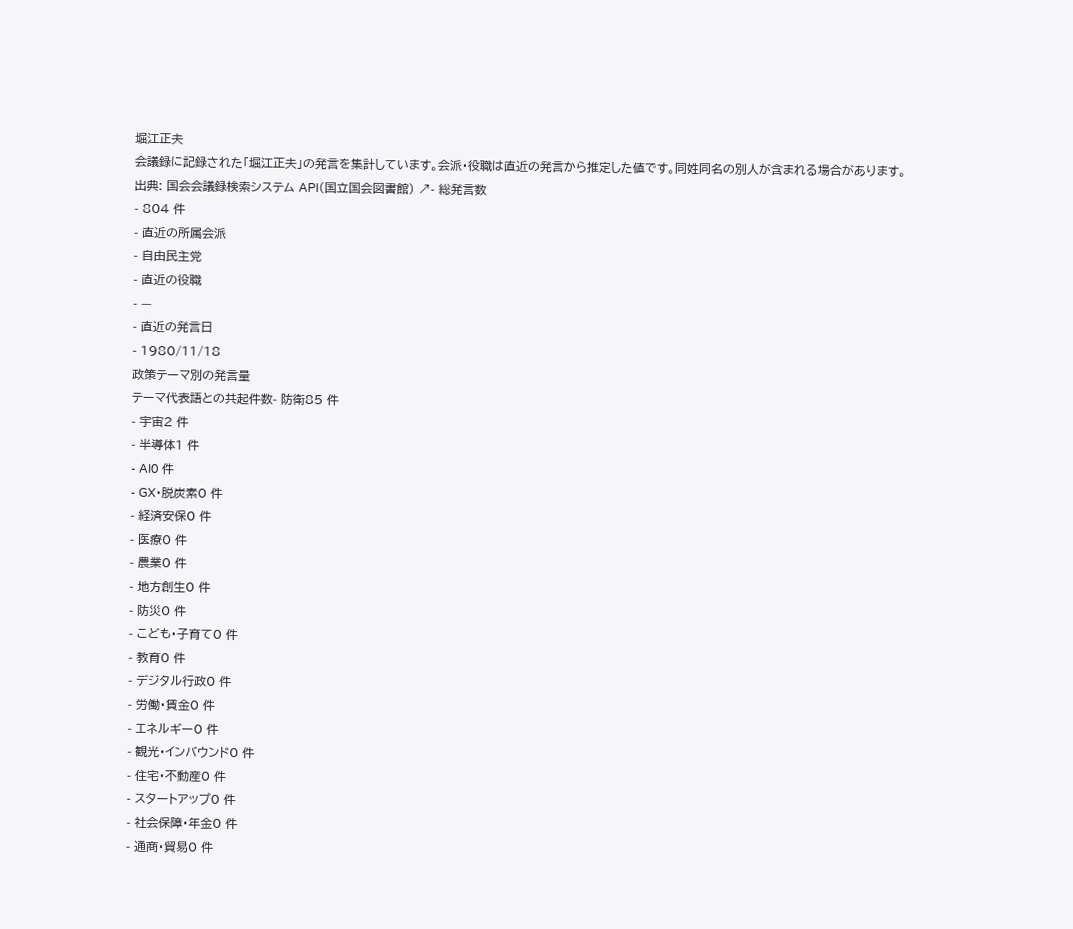堀江正夫
会議録に記録された「堀江正夫」の発言を集計しています。会派・役職は直近の発言から推定した値です。同姓同名の別人が含まれる場合があります。
出典: 国会会議録検索システム API(国立国会図書館) ↗- 総発言数
- 804 件
- 直近の所属会派
- 自由民主党
- 直近の役職
- —
- 直近の発言日
- 1980/11/18
政策テーマ別の発言量
テーマ代表語との共起件数- 防衛85 件
- 宇宙2 件
- 半導体1 件
- AI0 件
- GX・脱炭素0 件
- 経済安保0 件
- 医療0 件
- 農業0 件
- 地方創生0 件
- 防災0 件
- こども・子育て0 件
- 教育0 件
- デジタル行政0 件
- 労働・賃金0 件
- エネルギー0 件
- 観光・インバウンド0 件
- 住宅・不動産0 件
- スタートアップ0 件
- 社会保障・年金0 件
- 通商・貿易0 件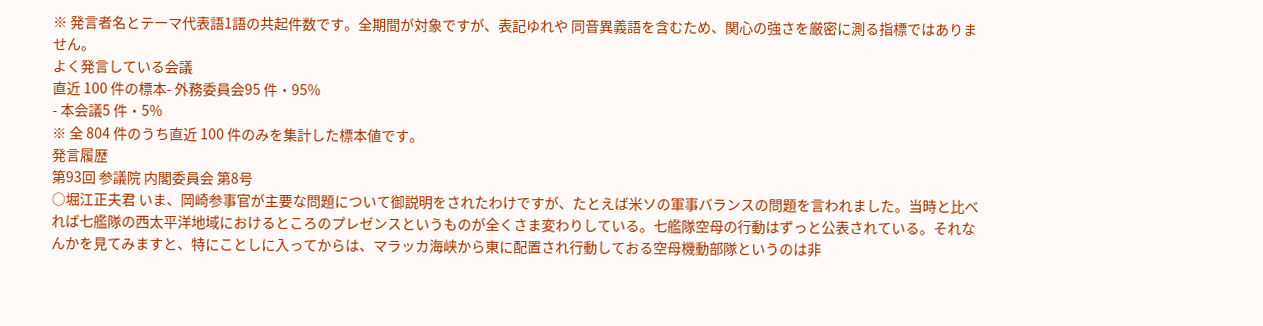※ 発言者名とテーマ代表語1語の共起件数です。全期間が対象ですが、表記ゆれや 同音異義語を含むため、関心の強さを厳密に測る指標ではありません。
よく発言している会議
直近 100 件の標本- 外務委員会95 件・95%
- 本会議5 件・5%
※ 全 804 件のうち直近 100 件のみを集計した標本値です。
発言履歴
第93回 参議院 内閣委員会 第8号
○堀江正夫君 いま、岡崎参事官が主要な問題について御説明をされたわけですが、たとえば米ソの軍事バランスの問題を言われました。当時と比べれば七艦隊の西太平洋地域におけるところのプレゼンスというものが全くさま変わりしている。七艦隊空母の行動はずっと公表されている。それなんかを見てみますと、特にことしに入ってからは、マラッカ海峡から東に配置され行動しておる空母機動部隊というのは非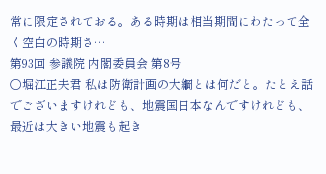常に限定されておる。ある時期は相当期間にわたって全く空白の時期さ…
第93回 参議院 内閣委員会 第8号
○堀江正夫君 私は防衛計画の大綱とは何だと。たとえ話でございますけれども、地震国日本なんですけれども、最近は大きい地震も起き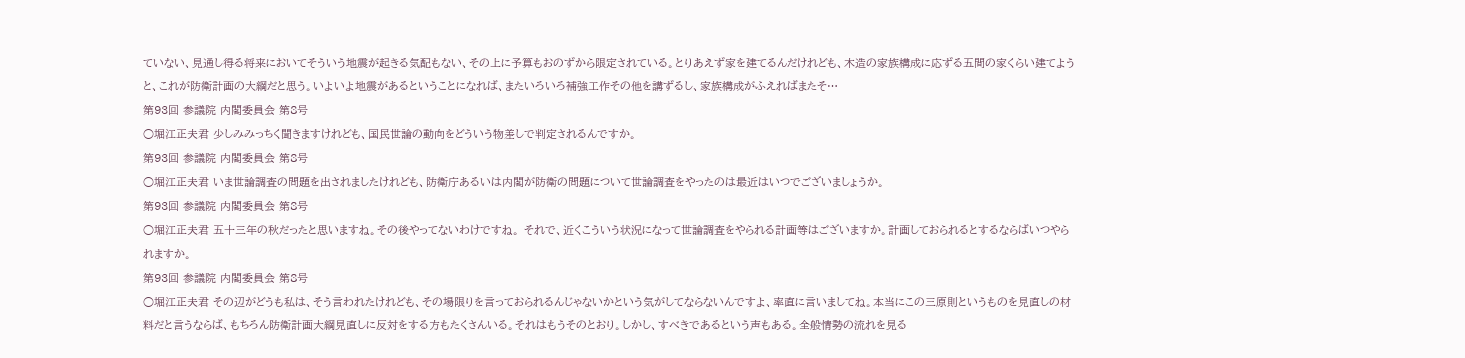ていない、見通し得る将来においてそういう地震が起きる気配もない、その上に予算もおのずから限定されている。とりあえず家を建てるんだけれども、木造の家族構成に応ずる五間の家くらい建てようと、これが防衛計画の大綱だと思う。いよいよ地震があるということになれば、またいろいろ補強工作その他を講ずるし、家族構成がふえればまたそ…
第93回 参議院 内閣委員会 第8号
○堀江正夫君 少しみみっちく聞きますけれども、国民世論の動向をどういう物差しで判定されるんですか。
第93回 参議院 内閣委員会 第8号
○堀江正夫君 いま世論調査の問題を出されましたけれども、防衛庁あるいは内閣が防衛の問題について世論調査をやったのは最近はいつでございましょうか。
第93回 参議院 内閣委員会 第8号
○堀江正夫君 五十三年の秋だったと思いますね。その後やってないわけですね。 それで、近くこういう状況になって世論調査をやられる計画等はございますか。計画しておられるとするならばいつやられますか。
第93回 参議院 内閣委員会 第8号
○堀江正夫君 その辺がどうも私は、そう言われたけれども、その場限りを言っておられるんじゃないかという気がしてならないんですよ、率直に言いましてね。本当にこの三原則というものを見直しの材料だと言うならば、もちろん防衛計画大綱見直しに反対をする方もたくさんいる。それはもうそのとおり。しかし、すべきであるという声もある。全般情勢の流れを見る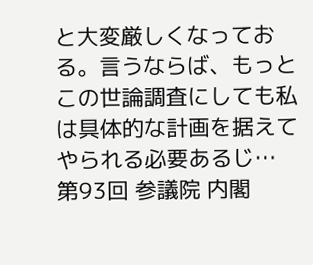と大変厳しくなっておる。言うならば、もっとこの世論調査にしても私は具体的な計画を据えてやられる必要あるじ…
第93回 参議院 内閣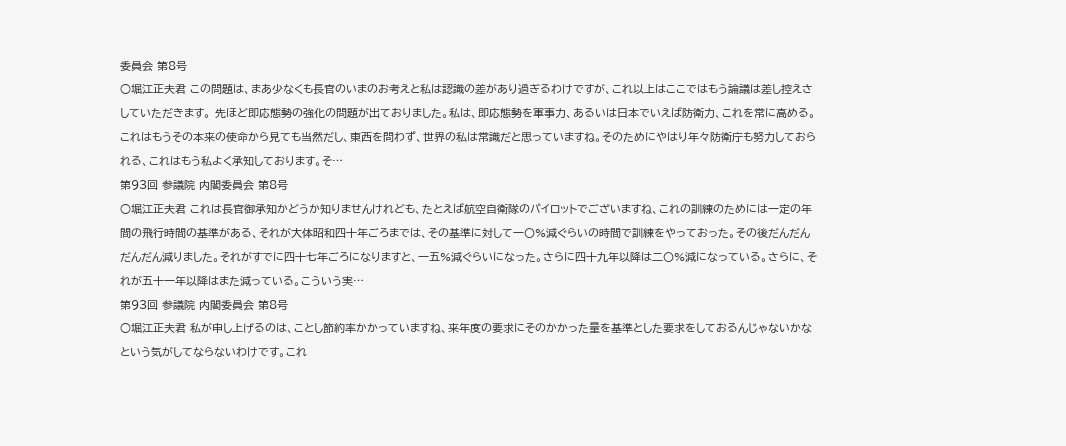委員会 第8号
○堀江正夫君 この問題は、まあ少なくも長官のいまのお考えと私は認識の差があり過ぎるわけですが、これ以上はここではもう論議は差し控えさしていただきます。 先ほど即応態勢の強化の問題が出ておりました。私は、即応態勢を軍事力、あるいは日本でいえば防衛力、これを常に高める。これはもうその本来の使命から見ても当然だし、東西を問わず、世界の私は常識だと思っていますね。そのためにやはり年々防衛庁も努力しておられる、これはもう私よく承知しております。そ…
第93回 参議院 内閣委員会 第8号
○堀江正夫君 これは長官御承知かどうか知りませんけれども、たとえば航空自衛隊のパイロットでございますね、これの訓練のためには一定の年間の飛行時間の基準がある、それが大体昭和四十年ごろまでは、その基準に対して一〇%減ぐらいの時間で訓練をやっておった。その後だんだんだんだん減りました。それがすでに四十七年ごろになりますと、一五%減ぐらいになった。さらに四十九年以降は二〇%減になっている。さらに、それが五十一年以降はまた減っている。こういう実…
第93回 参議院 内閣委員会 第8号
○堀江正夫君 私が申し上げるのは、ことし節約率かかっていますね、来年度の要求にそのかかった量を基準とした要求をしておるんじゃないかなという気がしてならないわけです。これ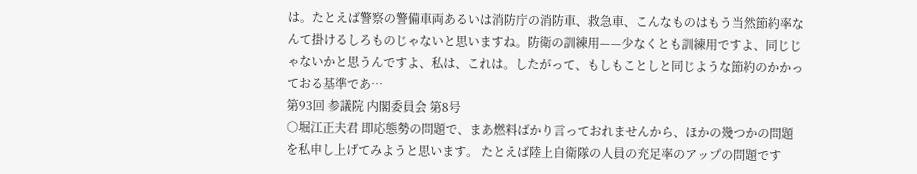は。たとえば警察の警備車両あるいは消防庁の消防車、救急車、こんなものはもう当然節約率なんて掛けるしろものじゃないと思いますね。防衛の訓練用——少なくとも訓練用ですよ、同じじゃないかと思うんですよ、私は、これは。したがって、もしもことしと同じような節約のかかっておる基準であ…
第93回 参議院 内閣委員会 第8号
○堀江正夫君 即応態勢の問題で、まあ燃料ばかり言っておれませんから、ほかの幾つかの問題を私申し上げてみようと思います。 たとえば陸上自衛隊の人員の充足率のアップの問題です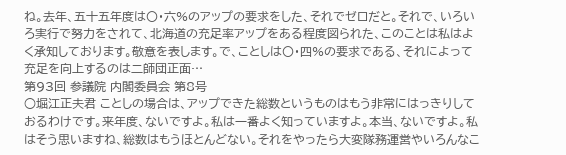ね。去年、五十五年度は〇・六%のアップの要求をした、それでゼロだと。それで、いろいろ実行で努力をされて、北海道の充足率アップをある程度図られた、このことは私はよく承知しております。敬意を表します。で、ことしは〇・四%の要求である、それによって充足を向上するのは二師団正面…
第93回 参議院 内閣委員会 第8号
○堀江正夫君 ことしの場合は、アップできた総数というものはもう非常にはっきりしておるわけです。来年度、ないですよ。私は一番よく知っていますよ。本当、ないですよ。私はそう思いますね、総数はもうほとんどない。それをやったら大変隊務運営やいろんなこ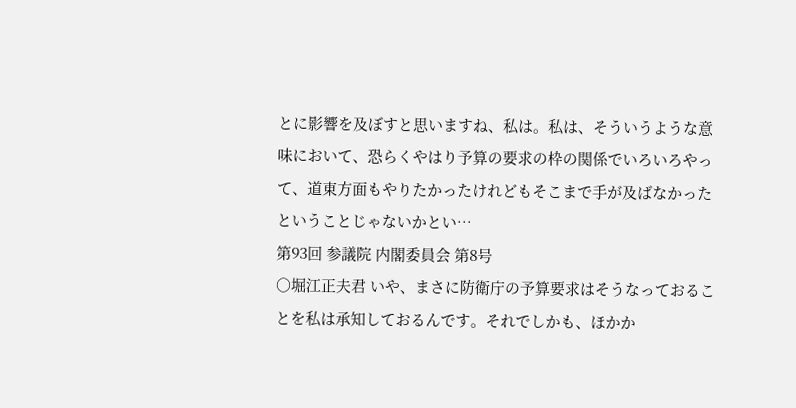とに影響を及ぼすと思いますね、私は。私は、そういうような意味において、恐らくやはり予算の要求の枠の関係でいろいろやって、道東方面もやりたかったけれどもそこまで手が及ばなかったということじゃないかとい…
第93回 参議院 内閣委員会 第8号
○堀江正夫君 いや、まさに防衛庁の予算要求はそうなっておることを私は承知しておるんです。それでしかも、ほかか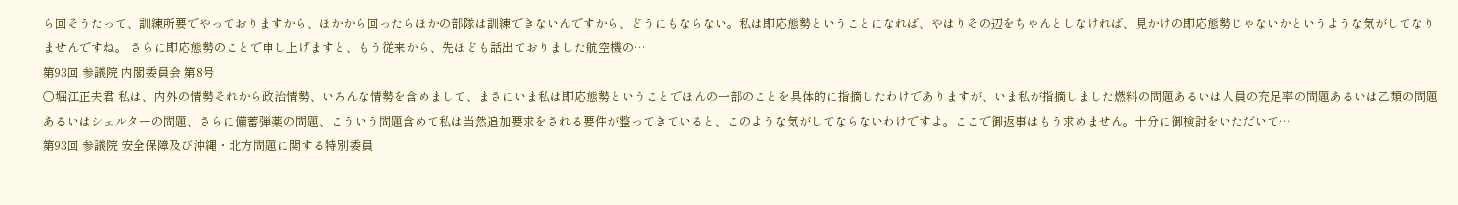ら回そうたって、訓練所要でやっておりますから、ほかから回ったらほかの部隊は訓練できないんですから、どうにもならない。私は即応態勢ということになれば、やはりその辺をちゃんとしなければ、見かけの即応態勢じゃないかというような気がしてなりませんですね。 さらに即応態勢のことで申し上げますと、もう従来から、先ほども話出ておりました航空機の…
第93回 参議院 内閣委員会 第8号
○堀江正夫君 私は、内外の情勢それから政治情勢、いろんな情勢を含めまして、まさにいま私は即応態勢ということでほんの一部のことを具体的に指摘したわけでありますが、いま私が指摘しました燃料の問題あるいは人員の充足率の問題あるいは乙類の問題あるいはシェルターの問題、さらに備蓄弾薬の問題、こういう問題含めて私は当然追加要求をされる要件が整ってきていると、このような気がしてならないわけですよ。ここで御返事はもう求めません。十分に御検討をいただいて…
第93回 参議院 安全保障及び沖縄・北方問題に関する特別委員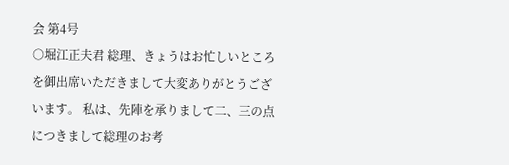会 第4号
○堀江正夫君 総理、きょうはお忙しいところを御出席いただきまして大変ありがとうございます。 私は、先陣を承りまして二、三の点につきまして総理のお考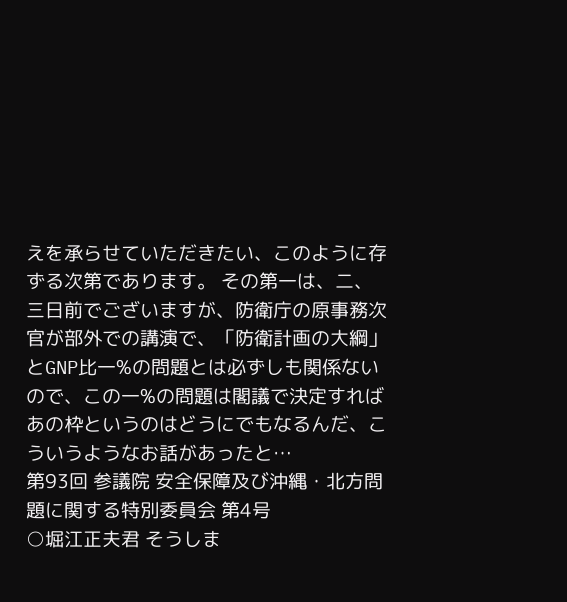えを承らせていただきたい、このように存ずる次第であります。 その第一は、二、三日前でございますが、防衛庁の原事務次官が部外での講演で、「防衛計画の大綱」とGNP比一%の問題とは必ずしも関係ないので、この一%の問題は閣議で決定すればあの枠というのはどうにでもなるんだ、こういうようなお話があったと…
第93回 参議院 安全保障及び沖縄・北方問題に関する特別委員会 第4号
○堀江正夫君 そうしま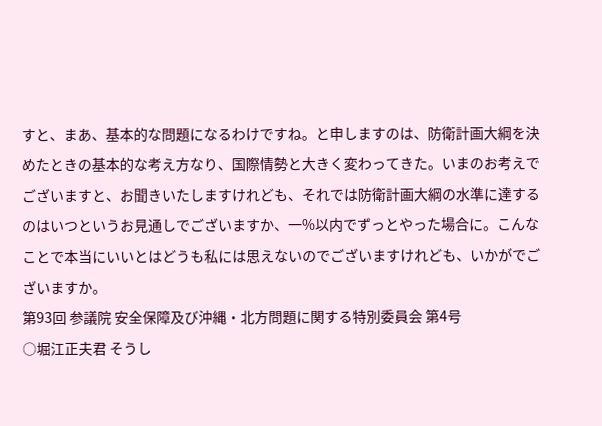すと、まあ、基本的な問題になるわけですね。と申しますのは、防衛計画大綱を決めたときの基本的な考え方なり、国際情勢と大きく変わってきた。いまのお考えでございますと、お聞きいたしますけれども、それでは防衛計画大綱の水準に達するのはいつというお見通しでございますか、一%以内でずっとやった場合に。こんなことで本当にいいとはどうも私には思えないのでございますけれども、いかがでございますか。
第93回 参議院 安全保障及び沖縄・北方問題に関する特別委員会 第4号
○堀江正夫君 そうし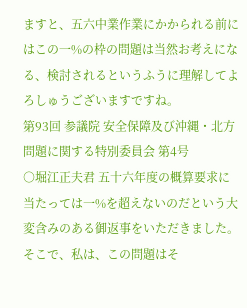ますと、五六中業作業にかかられる前にはこの一%の枠の問題は当然お考えになる、検討されるというふうに理解してよろしゅうございますですね。
第93回 参議院 安全保障及び沖縄・北方問題に関する特別委員会 第4号
○堀江正夫君 五十六年度の概算要求に当たっては一%を超えないのだという大変含みのある御返事をいただきました。そこで、私は、この問題はそ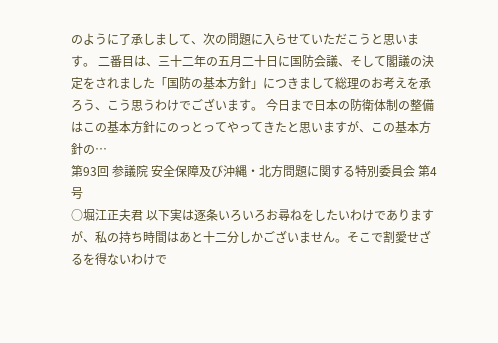のように了承しまして、次の問題に入らせていただこうと思います。 二番目は、三十二年の五月二十日に国防会議、そして閣議の決定をされました「国防の基本方針」につきまして総理のお考えを承ろう、こう思うわけでございます。 今日まで日本の防衛体制の整備はこの基本方針にのっとってやってきたと思いますが、この基本方針の…
第93回 参議院 安全保障及び沖縄・北方問題に関する特別委員会 第4号
○堀江正夫君 以下実は逐条いろいろお尋ねをしたいわけでありますが、私の持ち時間はあと十二分しかございません。そこで割愛せざるを得ないわけで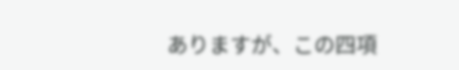ありますが、この四項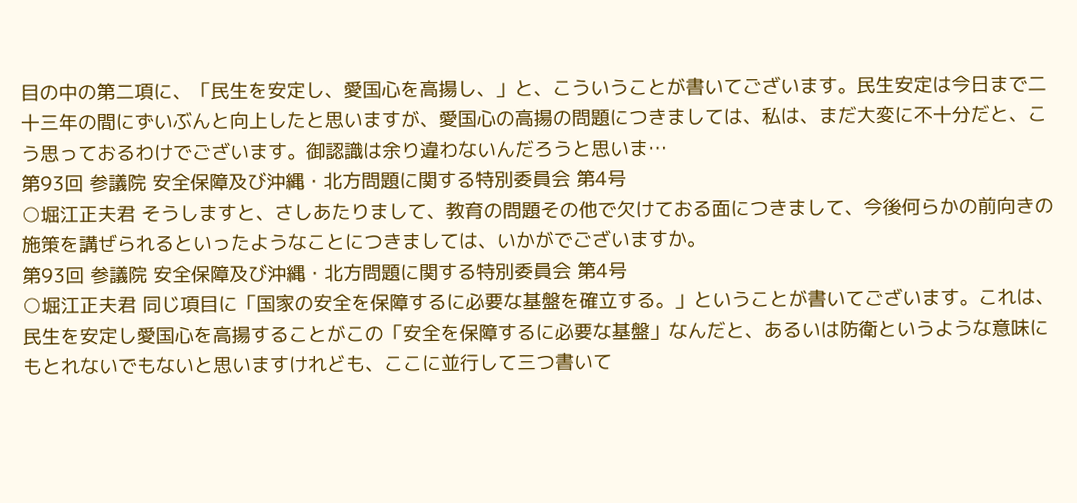目の中の第二項に、「民生を安定し、愛国心を高揚し、」と、こういうことが書いてございます。民生安定は今日まで二十三年の間にずいぶんと向上したと思いますが、愛国心の高揚の問題につきましては、私は、まだ大変に不十分だと、こう思っておるわけでございます。御認識は余り違わないんだろうと思いま…
第93回 参議院 安全保障及び沖縄・北方問題に関する特別委員会 第4号
○堀江正夫君 そうしますと、さしあたりまして、教育の問題その他で欠けておる面につきまして、今後何らかの前向きの施策を講ぜられるといったようなことにつきましては、いかがでございますか。
第93回 参議院 安全保障及び沖縄・北方問題に関する特別委員会 第4号
○堀江正夫君 同じ項目に「国家の安全を保障するに必要な基盤を確立する。」ということが書いてございます。これは、民生を安定し愛国心を高揚することがこの「安全を保障するに必要な基盤」なんだと、あるいは防衛というような意味にもとれないでもないと思いますけれども、ここに並行して三つ書いて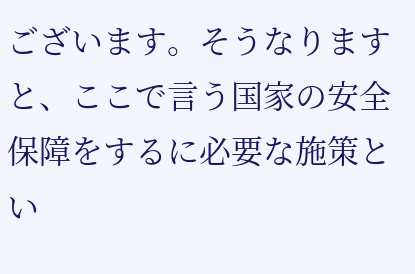ございます。そうなりますと、ここで言う国家の安全保障をするに必要な施策とい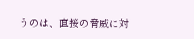うのは、直接の脅威に対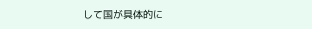して国が具体的に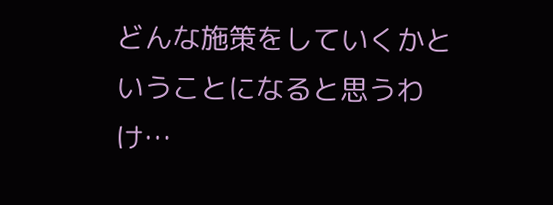どんな施策をしていくかということになると思うわけ…